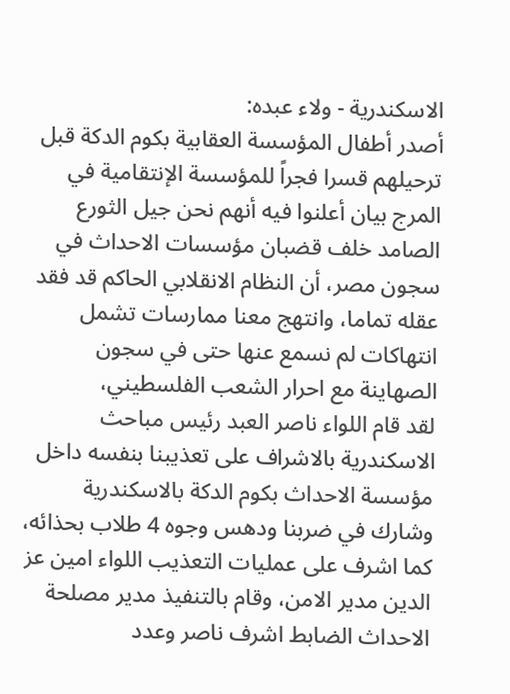الاسكندرية - ولاء عبده:
أصدر أطفال المؤسسة العقابية بكوم الدكة قبل ترحيلهم قسرا فجراً للمؤسسة الإنتقامية في المرج بيان أعلنوا فيه أنهم نحن جيل الثورع الصامد خلف قضبان مؤسسات الاحداث في سجون مصر، أن النظام الانقلابي الحاكم قد فقد عقله تماما، وانتهج معنا ممارسات تشمل انتهاكات لم نسمع عنها حتى في سجون الصهاينة مع احرار الشعب الفلسطيني،
لقد قام اللواء ناصر العبد رئيس مباحث الاسكندرية بالاشراف على تعذيبنا بنفسه داخل مؤسسة الاحداث بكوم الدكة بالاسكندرية وشارك في ضربنا ودهس وجوه 4 طلاب بحذائه، كما اشرف على عمليات التعذيب اللواء امين عز الدين مدير الامن، وقام بالتنفيذ مدير مصلحة الاحداث الضابط اشرف ناصر وعدد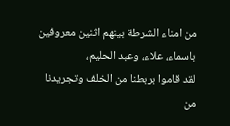من امناء الشرطة بينهم اثنين معروفين باسماء، علاء، وعبد الحليم،
لقد قاموا بربطنا من الخلف وتجريدنا من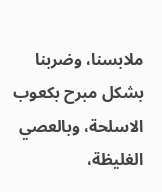ملابسنا، وضربنا بشكل مبرح بكعوب الاسلحة، وبالعصي الغليظة،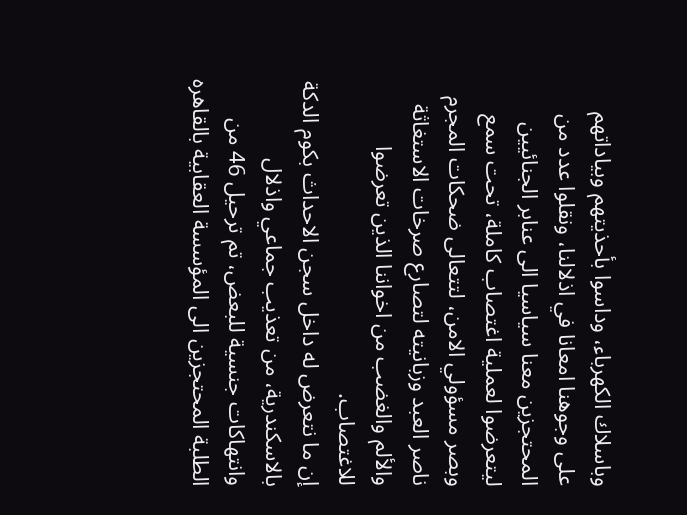وباسلاك الكهرباء، وداسوا بأحذيتهم وبياداتهم على وجوهنا امعانا في اذلالنا، ونقلوا عدد من المحتجزين معنا سياسيا الى عنابر الجنائيين ليتعرضوا لعملية اغتصاب كاملة، تحت سمع وبصر مسؤولي الامن، لتتعالى ضحكات المجرم ناصر العبد وزبانيته لتصارع صرخات الاستغاثة والألم والغضب من اخواننا الذين تعرضوا للاغتصاب.
إن ما نتعرض له داخل سجن الاحداث بكوم الدكة بالاسكندرية، من تعذيب جماعي واذلال وانتهاكات جنسية للبعض، تم ترحيل 46 من الطلبة المحتجزين الى المؤسسة العقابية بالقاهره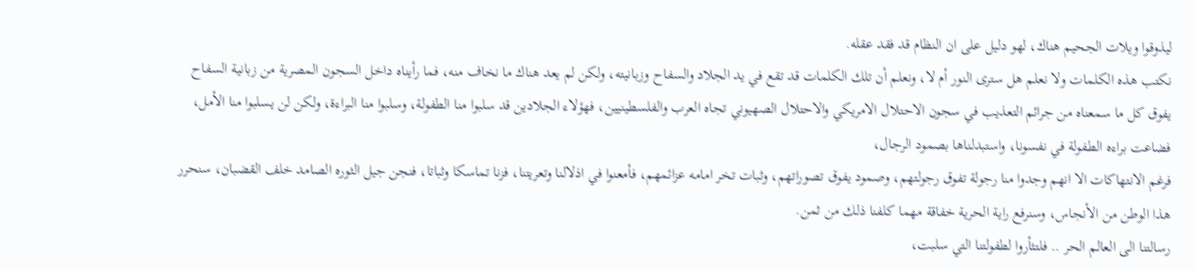ليذوقوا ويلات الجحيم هناك، لهو دليل على ان النظام قد فقد عقله.
نكتب هذه الكلمات ولا نعلم هل سترى النور أم لا، ونعلم أن تلك الكلمات قد تقع في يد الجلاد والسفاح وزبانيته، ولكن لم يعد هناك ما نخاف منه، فما رأيناه داخل السجون المصرية من زبانية السفاح يفوق كل ما سمعناه من جرائم التعذيب في سجون الاحتلال الامريكي والاحتلال الصهيوني تجاه العرب والفلسطينيين، فهؤلاء الجلادين قد سلبوا منا الطفولة، وسلبوا منا البراءة، ولكن لن يسلبوا منا الأمل، فضاعت براءه الطفولة في نفسونا، واستبدلناها بصمود الرجال،
فرغم الانتهاكات الا انهم وجدوا منا رجولة تفوق رجولتهم، وصمود يفوق تصوراتهم، وثبات تخر امامه عزائمهم، فأمعنوا في اذلالنا وتعريتنا، فزنا تماسكا وثباتا، فنجن جيل الثوره الصامد خلف القضبان، سنحرر هذا الوطن من الأنجاس، وسنرفع راية الحرية خفاقة مهما كلفنا ذلك من ثمن.
رسالتنا الى العالم الحر .. فلتثأروا لطفولتنا التي سلبت،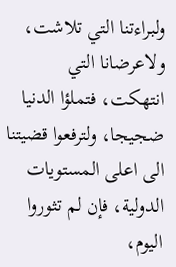ولبراءتنا التي تلاشت، ولاعرضانا التي انتهكت، فتملؤا الدنيا ضجيجا، ولترفعوا قضيتنا الى اعلى المستويات الدولية، فإن لم تثوروا اليوم،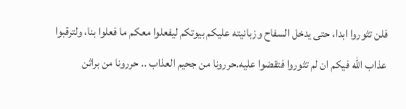فلن تثوروا ابدا، حتى يدخل السفاح وزبانيته عليكم بيوتكم ليفعلوا معكم ما فعلوا بنا، ولترقبوا عذاب الله فيكم ان لم تثوروا فتقضوا عليه.حررونا من جحيم العذاب .. حررونا من براثن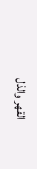القهر والذل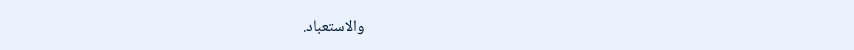والاستعباد.